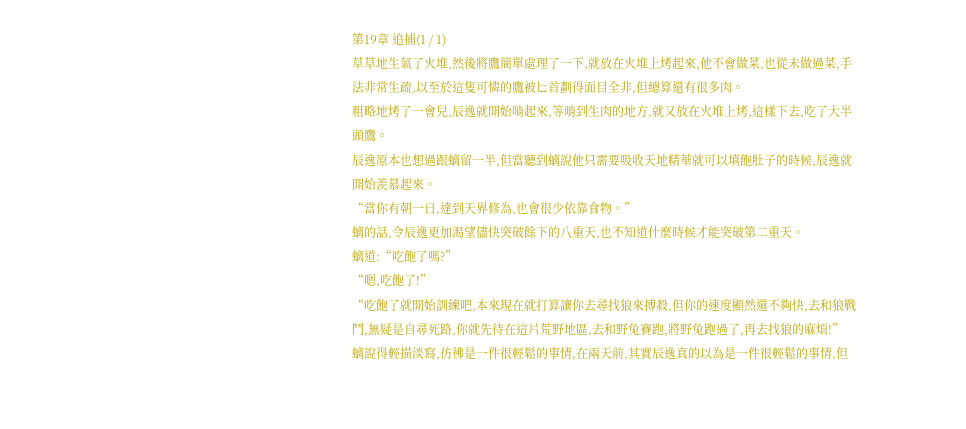第19章 追捕(1 / 1)
草草地生氣了火堆,然後將鷹簡單處理了一下,就放在火堆上烤起來,他不會做菜,也從未做過菜,手法非常生疏,以至於這隻可憐的鷹被匕首劃得面目全非,但總算還有很多肉。
粗略地烤了一會兒,辰逸就開始啃起來,等啃到生肉的地方,就又放在火堆上烤,這樣下去,吃了大半頭鷹。
辰逸原本也想過跟螭留一半,但當聽到螭說他只需要吸收天地精華就可以填飽肚子的時候,辰逸就開始羨慕起來。
“當你有朝一日,達到天界修為,也會很少依靠食物。”
螭的話,令辰逸更加渴望儘快突破餘下的八重天,也不知道什麼時候才能突破第二重天。
螭道:“吃飽了嗎?”
“嗯,吃飽了!”
“吃飽了就開始訓練吧,本來現在就打算讓你去尋找狼來搏殺,但你的速度顯然還不夠快,去和狼戰鬥,無疑是自尋死路,你就先待在這片荒野地區,去和野兔賽跑,將野兔跑過了,再去找狼的麻煩!”
螭說得輕描淡寫,彷彿是一件很輕鬆的事情,在兩天前,其實辰逸真的以為是一件很輕鬆的事情,但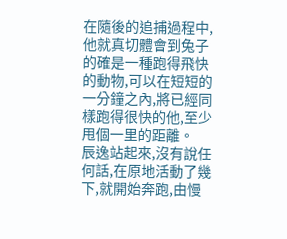在隨後的追捕過程中,他就真切體會到兔子的確是一種跑得飛快的動物,可以在短短的一分鐘之內,將已經同樣跑得很快的他,至少甩個一里的距離。
辰逸站起來,沒有說任何話,在原地活動了幾下,就開始奔跑,由慢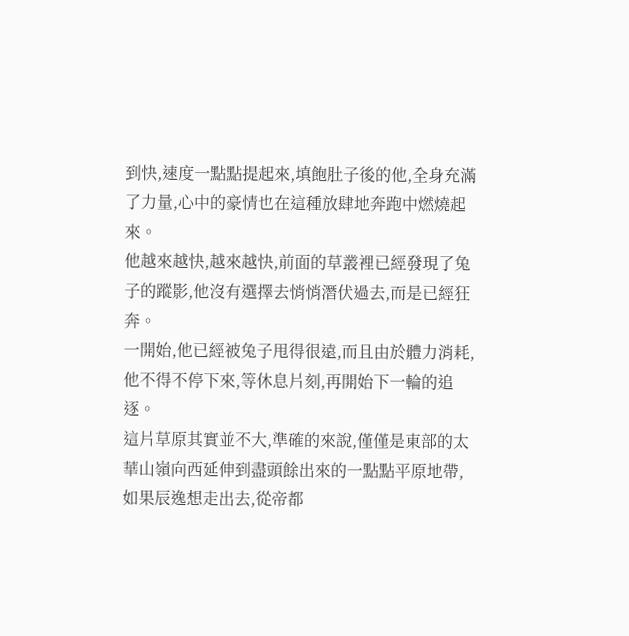到快,速度一點點提起來,填飽肚子後的他,全身充滿了力量,心中的豪情也在這種放肆地奔跑中燃燒起來。
他越來越快,越來越快,前面的草叢裡已經發現了兔子的蹤影,他沒有選擇去悄悄潛伏過去,而是已經狂奔。
一開始,他已經被兔子甩得很遠,而且由於體力消耗,他不得不停下來,等休息片刻,再開始下一輪的追逐。
這片草原其實並不大,準確的來說,僅僅是東部的太華山嶺向西延伸到盡頭餘出來的一點點平原地帶,如果辰逸想走出去,從帝都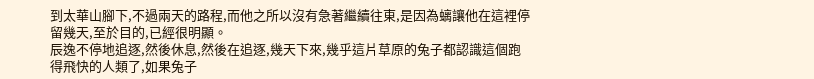到太華山腳下,不過兩天的路程,而他之所以沒有急著繼續往東,是因為螭讓他在這裡停留幾天,至於目的,已經很明顯。
辰逸不停地追逐,然後休息,然後在追逐,幾天下來,幾乎這片草原的兔子都認識這個跑得飛快的人類了,如果兔子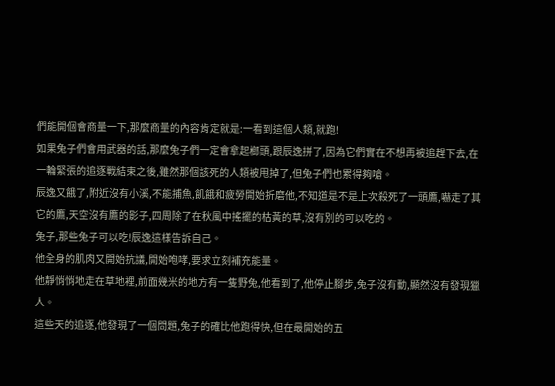們能開個會商量一下,那麼商量的內容肯定就是:一看到這個人類,就跑!
如果兔子們會用武器的話,那麼兔子們一定會拿起榔頭,跟辰逸拼了,因為它們實在不想再被追趕下去,在一輪緊張的追逐戰結束之後,雖然那個該死的人類被甩掉了,但兔子們也累得夠嗆。
辰逸又餓了,附近沒有小溪,不能捕魚,飢餓和疲勞開始折磨他,不知道是不是上次殺死了一頭鷹,嚇走了其它的鷹,天空沒有鷹的影子,四周除了在秋風中搖擺的枯黃的草,沒有別的可以吃的。
兔子,那些兔子可以吃!辰逸這樣告訴自己。
他全身的肌肉又開始抗議,開始咆哮,要求立刻補充能量。
他靜悄悄地走在草地裡,前面幾米的地方有一隻野兔,他看到了,他停止腳步,兔子沒有動,顯然沒有發現獵人。
這些天的追逐,他發現了一個問題,兔子的確比他跑得快,但在最開始的五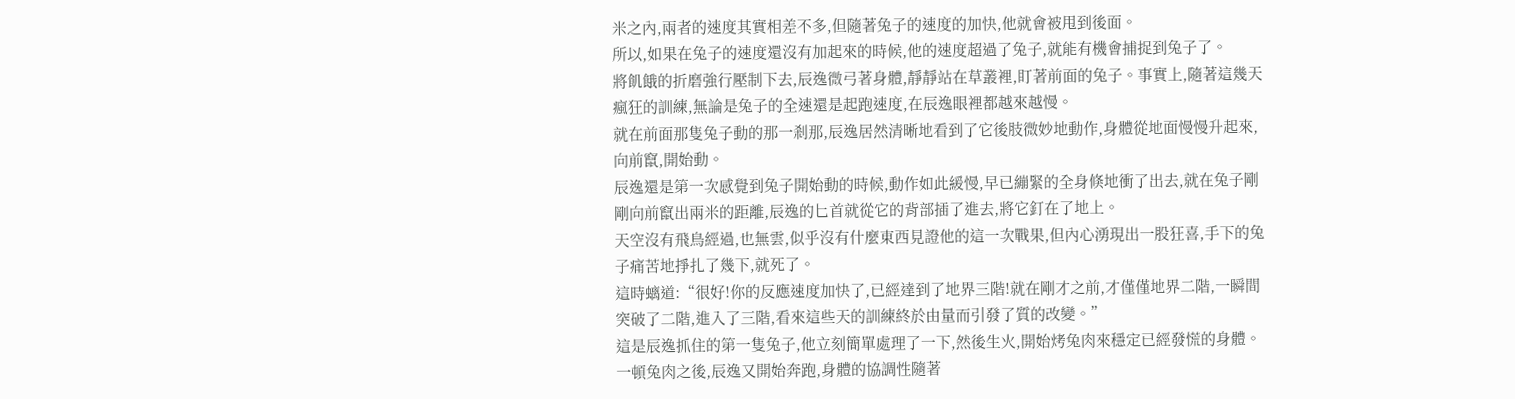米之內,兩者的速度其實相差不多,但隨著兔子的速度的加快,他就會被甩到後面。
所以,如果在兔子的速度還沒有加起來的時候,他的速度超過了兔子,就能有機會捕捉到兔子了。
將飢餓的折磨強行壓制下去,辰逸微弓著身體,靜靜站在草叢裡,盯著前面的兔子。事實上,隨著這幾天瘋狂的訓練,無論是兔子的全速還是起跑速度,在辰逸眼裡都越來越慢。
就在前面那隻兔子動的那一剎那,辰逸居然清晰地看到了它後肢微妙地動作,身體從地面慢慢升起來,向前竄,開始動。
辰逸還是第一次感覺到兔子開始動的時候,動作如此緩慢,早已繃緊的全身倏地衝了出去,就在兔子剛剛向前竄出兩米的距離,辰逸的匕首就從它的背部插了進去,將它釘在了地上。
天空沒有飛鳥經過,也無雲,似乎沒有什麼東西見證他的這一次戰果,但內心湧現出一股狂喜,手下的兔子痛苦地掙扎了幾下,就死了。
這時螭道:“很好!你的反應速度加快了,已經達到了地界三階!就在剛才之前,才僅僅地界二階,一瞬間突破了二階,進入了三階,看來這些天的訓練終於由量而引發了質的改變。”
這是辰逸抓住的第一隻兔子,他立刻簡單處理了一下,然後生火,開始烤兔肉來穩定已經發慌的身體。
一頓兔肉之後,辰逸又開始奔跑,身體的協調性隨著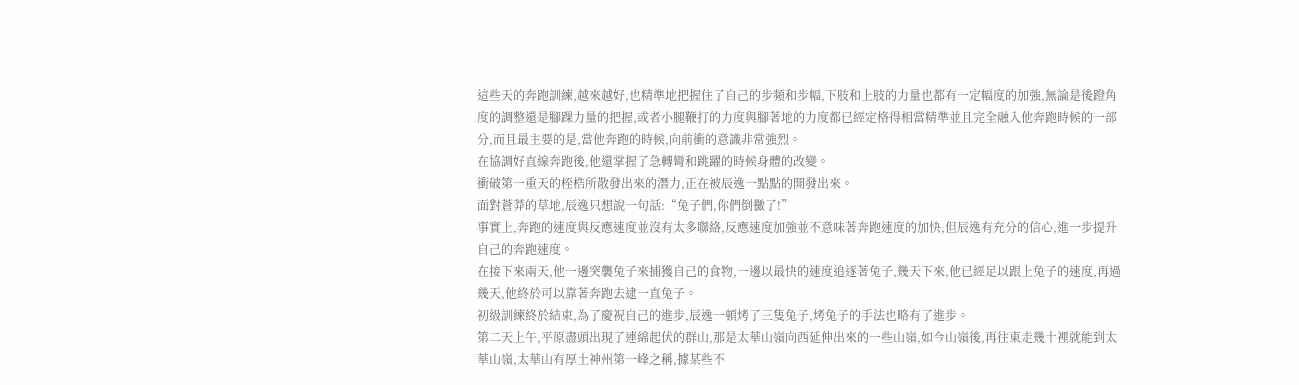這些天的奔跑訓練,越來越好,也精準地把握住了自己的步頻和步幅,下肢和上肢的力量也都有一定幅度的加強,無論是後蹬角度的調整還是腳踝力量的把握,或者小腿鞭打的力度與腳著地的力度都已經定格得相當精準並且完全融入他奔跑時候的一部分,而且最主要的是,當他奔跑的時候,向前衝的意識非常強烈。
在協調好直線奔跑後,他還掌握了急轉彎和跳躍的時候身體的改變。
衝破第一重天的桎梏所散發出來的潛力,正在被辰逸一點點的開發出來。
面對蒼莽的草地,辰逸只想說一句話:“兔子們,你們倒黴了!”
事實上,奔跑的速度與反應速度並沒有太多聯絡,反應速度加強並不意味著奔跑速度的加快,但辰逸有充分的信心,進一步提升自己的奔跑速度。
在接下來兩天,他一邊突襲兔子來捕獲自己的食物,一邊以最快的速度追逐著兔子,幾天下來,他已經足以跟上兔子的速度,再過幾天,他終於可以靠著奔跑去逮一直兔子。
初級訓練終於結束,為了慶祝自己的進步,辰逸一頓烤了三隻兔子,烤兔子的手法也略有了進步。
第二天上午,平原盡頭出現了連綿起伏的群山,那是太華山嶺向西延伸出來的一些山嶺,如今山嶺後,再往東走幾十裡就能到太華山嶺,太華山有厚土神州第一峰之稱,據某些不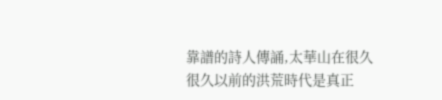靠譜的詩人傳誦,太華山在很久很久以前的洪荒時代是真正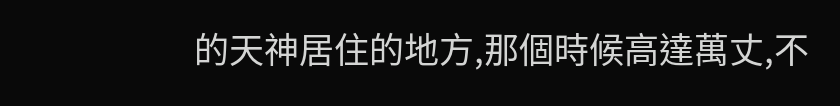的天神居住的地方,那個時候高達萬丈,不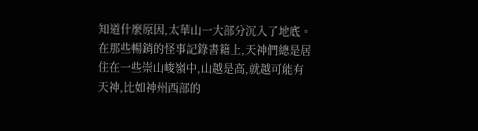知道什麼原因,太華山一大部分沉入了地底。
在那些暢銷的怪事記錄書籍上,天神們總是居住在一些崇山峻嶺中,山越是高,就越可能有天神,比如神州西部的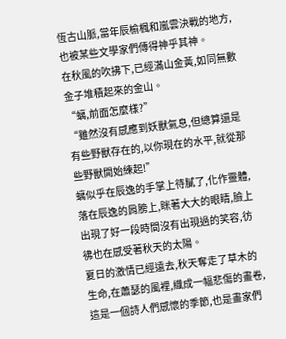恆古山脈,當年辰榆楓和嵐雲決戰的地方,也被某些文學家們傳得神乎其神。
在秋風的吹拂下,已經滿山金黃,如同無數金子堆積起來的金山。
“螭,前面怎麼樣?”
“雖然沒有感應到妖獸氣息,但總算還是有些野獸存在的,以你現在的水平,就從那些野獸開始練起!”
螭似乎在辰逸的手掌上待膩了,化作靈體,落在辰逸的肩膀上,眯著大大的眼睛,臉上出現了好一段時間沒有出現過的笑容,彷彿也在感受著秋天的太陽。
夏日的激情已經遠去,秋天奪走了草木的生命,在蕭瑟的風裡,織成一幅悲傷的畫卷,這是一個詩人們感懷的季節,也是畫家們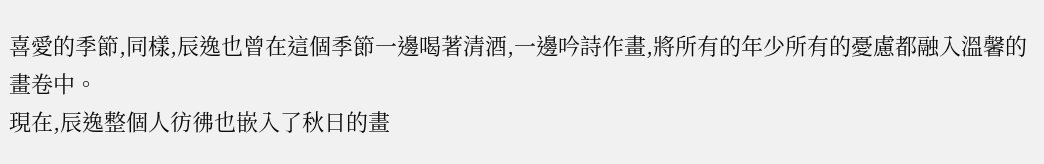喜愛的季節,同樣,辰逸也曾在這個季節一邊喝著清酒,一邊吟詩作畫,將所有的年少所有的憂慮都融入溫馨的畫卷中。
現在,辰逸整個人彷彿也嵌入了秋日的畫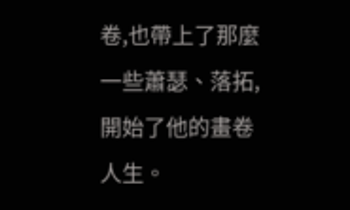卷,也帶上了那麼一些蕭瑟、落拓,開始了他的畫卷人生。